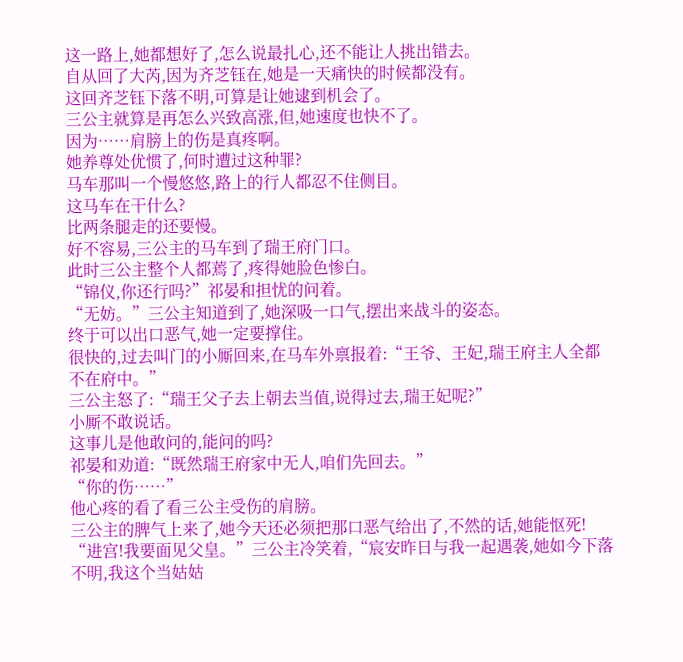这一路上,她都想好了,怎么说最扎心,还不能让人挑出错去。
自从回了大芮,因为齐芝钰在,她是一天痛快的时候都没有。
这回齐芝钰下落不明,可算是让她逮到机会了。
三公主就算是再怎么兴致高涨,但,她速度也快不了。
因为……肩膀上的伤是真疼啊。
她养尊处优惯了,何时遭过这种罪?
马车那叫一个慢悠悠,路上的行人都忍不住侧目。
这马车在干什么?
比两条腿走的还要慢。
好不容易,三公主的马车到了瑞王府门口。
此时三公主整个人都蔫了,疼得她脸色惨白。
“锦仪,你还行吗?”祁晏和担忧的问着。
“无妨。”三公主知道到了,她深吸一口气,摆出来战斗的姿态。
终于可以出口恶气,她一定要撑住。
很快的,过去叫门的小厮回来,在马车外禀报着:“王爷、王妃,瑞王府主人全都不在府中。”
三公主怒了:“瑞王父子去上朝去当值,说得过去,瑞王妃呢?”
小厮不敢说话。
这事儿是他敢问的,能问的吗?
祁晏和劝道:“既然瑞王府家中无人,咱们先回去。”
“你的伤……”
他心疼的看了看三公主受伤的肩膀。
三公主的脾气上来了,她今天还必须把那口恶气给出了,不然的话,她能怄死!
“进宫!我要面见父皇。”三公主冷笑着,“宸安昨日与我一起遇袭,她如今下落不明,我这个当姑姑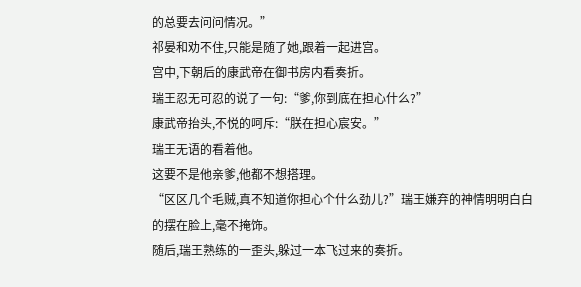的总要去问问情况。”
祁晏和劝不住,只能是随了她,跟着一起进宫。
宫中,下朝后的康武帝在御书房内看奏折。
瑞王忍无可忍的说了一句:“爹,你到底在担心什么?”
康武帝抬头,不悦的呵斥:“朕在担心宸安。”
瑞王无语的看着他。
这要不是他亲爹,他都不想搭理。
“区区几个毛贼,真不知道你担心个什么劲儿?”瑞王嫌弃的神情明明白白的摆在脸上,毫不掩饰。
随后,瑞王熟练的一歪头,躲过一本飞过来的奏折。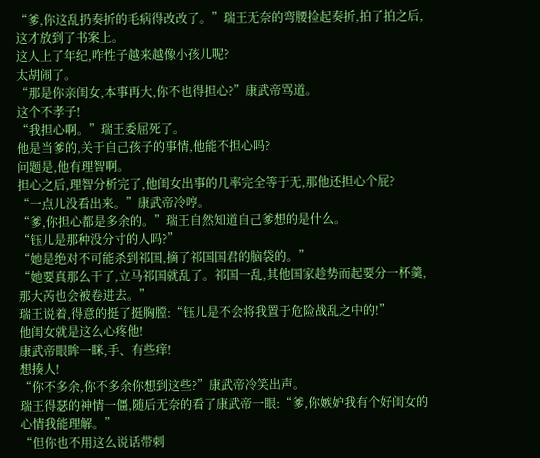“爹,你这乱扔奏折的毛病得改改了。”瑞王无奈的弯腰捡起奏折,拍了拍之后,这才放到了书案上。
这人上了年纪,咋性子越来越像小孩儿呢?
太胡闹了。
“那是你亲闺女,本事再大,你不也得担心?”康武帝骂道。
这个不孝子!
“我担心啊。”瑞王委屈死了。
他是当爹的,关于自己孩子的事情,他能不担心吗?
问题是,他有理智啊。
担心之后,理智分析完了,他闺女出事的几率完全等于无,那他还担心个屁?
“一点儿没看出来。”康武帝冷哼。
“爹,你担心都是多余的。”瑞王自然知道自己爹想的是什么。
“钰儿是那种没分寸的人吗?”
“她是绝对不可能杀到祁国,摘了祁国国君的脑袋的。”
“她要真那么干了,立马祁国就乱了。祁国一乱,其他国家趁势而起要分一杯羹,那大芮也会被卷进去。”
瑞王说着,得意的挺了挺胸膛:“钰儿是不会将我置于危险战乱之中的!”
他闺女就是这么心疼他!
康武帝眼眸一眯,手、有些痒!
想揍人!
“你不多余,你不多余你想到这些?”康武帝冷笑出声。
瑞王得瑟的神情一僵,随后无奈的看了康武帝一眼:“爹,你嫉妒我有个好闺女的心情我能理解。”
“但你也不用这么说话带刺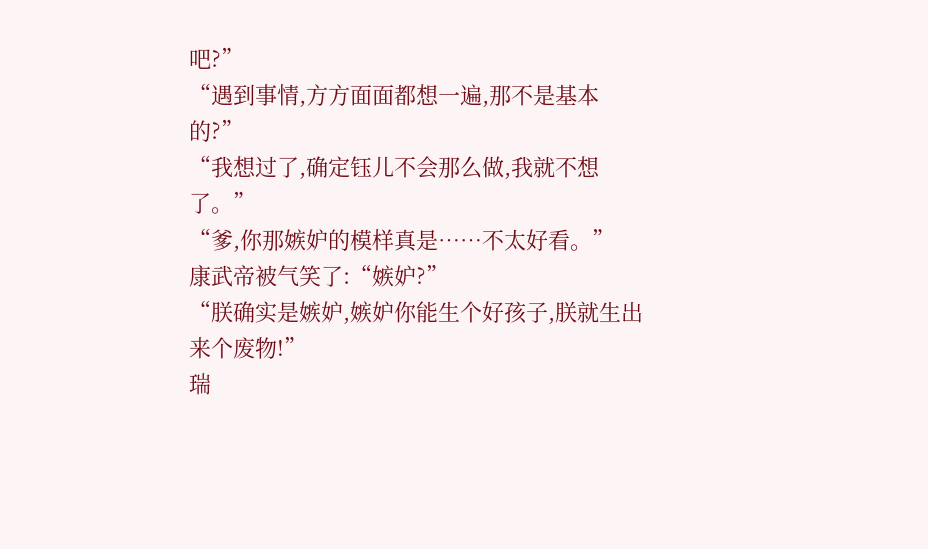吧?”
“遇到事情,方方面面都想一遍,那不是基本的?”
“我想过了,确定钰儿不会那么做,我就不想了。”
“爹,你那嫉妒的模样真是……不太好看。”
康武帝被气笑了:“嫉妒?”
“朕确实是嫉妒,嫉妒你能生个好孩子,朕就生出来个废物!”
瑞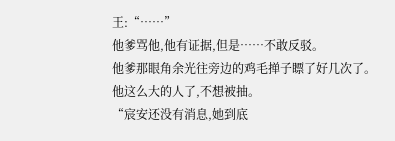王:“……”
他爹骂他,他有证据,但是……不敢反驳。
他爹那眼角余光往旁边的鸡毛掸子瞟了好几次了。
他这么大的人了,不想被抽。
“宸安还没有消息,她到底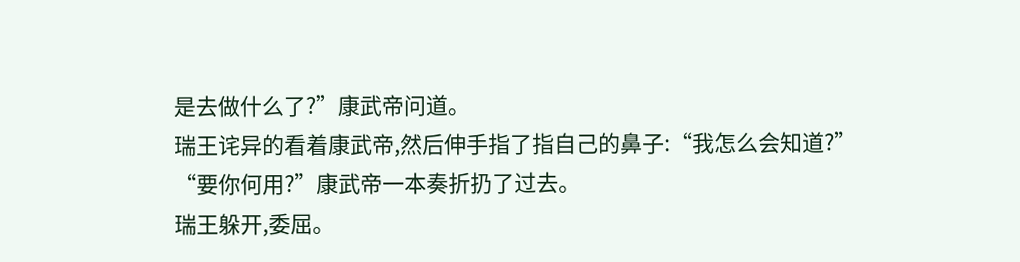是去做什么了?”康武帝问道。
瑞王诧异的看着康武帝,然后伸手指了指自己的鼻子:“我怎么会知道?”
“要你何用?”康武帝一本奏折扔了过去。
瑞王躲开,委屈。